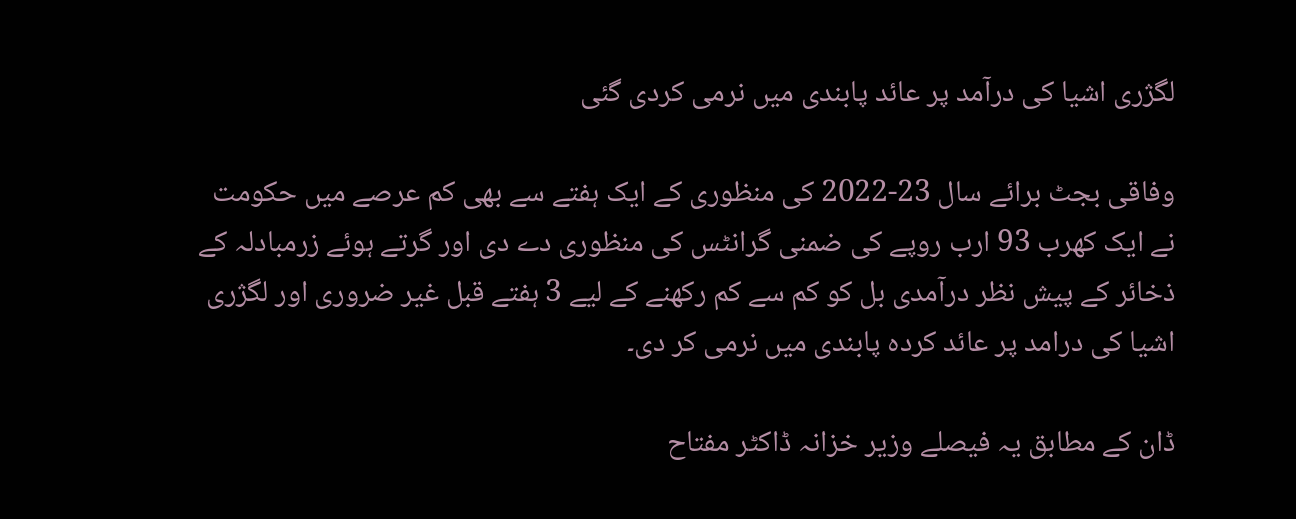لگژری اشیا کی درآمد پر عائد پابندی میں نرمی کردی گئی

وفاقی بجٹ برائے سال 23-2022 کی منظوری کے ایک ہفتے سے بھی کم عرصے میں حکومت نے ایک کھرب 93 ارب روپے کی ضمنی گرانٹس کی منظوری دے دی اور گرتے ہوئے زرمبادلہ کے ذخائر کے پیش نظر درآمدی بل کو کم سے کم رکھنے کے لیے 3 ہفتے قبل غیر ضروری اور لگژری اشیا کی درامد پر عائد کردہ پابندی میں نرمی کر دی۔

ڈان کے مطابق یہ فیصلے وزیر خزانہ ڈاکٹر مفتاح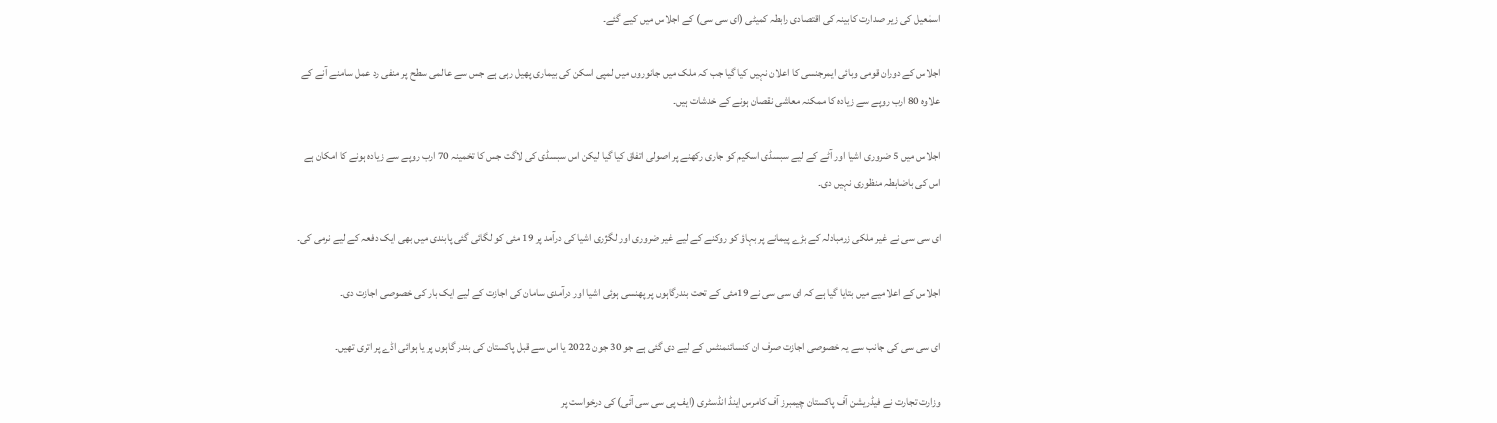اسمٰعیل کی زیر صدارت کابینہ کی اقتصادی رابطہ کمیٹی (ای سی سی) کے اجلاس میں کیے گئے۔

اجلاس کے دوران قومی وبائی ایمرجنسی کا اعلان نہیں کیا گیا جب کہ ملک میں جانوروں میں لمپی اسکن کی بیماری پھیل رہی ہے جس سے عالمی سطح پر منفی رد عمل سامنے آنے کے علاوہ 80 ارب روپے سے زیادہ کا ممکنہ معاشی نقصان ہونے کے خدشات ہیں۔

اجلاس میں 5 ضروری اشیا اور آٹے کے لیے سبسڈی اسکیم کو جاری رکھنے پر اصولی اتفاق کیا گیا لیکن اس سبسڈی کی لاگت جس کا تخمینہ 70 ارب روپے سے زیادہ ہونے کا امکان ہے اس کی باضابطہ منظوری نہیں دی۔

ای سی سی نے غیر ملکی زرمبادلہ کے بڑے پیمانے پر بہاؤ کو روکنے کے لیے غیر ضروری اور لگژری اشیا کی درآمد پر 19 مئی کو لگائی گئی پابندی میں بھی ایک دفعہ کے لیے نرمی کی۔

اجلاس کے اعلامیے میں بتایا گیا ہے کہ ای سی سی نے 19مئی کے تحت بندرگاہوں پر پھنسی ہوئی اشیا اور درآمدی سامان کی اجازت کے لیے ایک بار کی خصوصی اجازت دی۔

ای سی سی کی جانب سے یہ خصوصی اجازت صرف ان کنسائنمنٹس کے لیے دی گئی ہے جو 30 جون 2022 یا اس سے قبل پاکستان کی بندر گاہوں پر یا ہوائی اڈے پر اتری تھیں۔

وزارت تجارت نے فیڈریشن آف پاکستان چیمبرز آف کامرس اینڈ انڈسٹری (ایف پی سی سی آئی) کی درخواست پر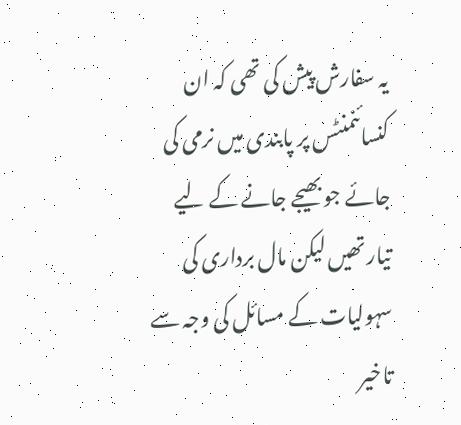یہ سفارش پیش کی تھی کہ ان کنسائنمنٹس پر پابندی میں نرمی کی جائے جو بھیجے جانے کے لیے تیار تھیں لیکن مال برداری کی سہولیات کے مسائل کی وجہ سے تاخیر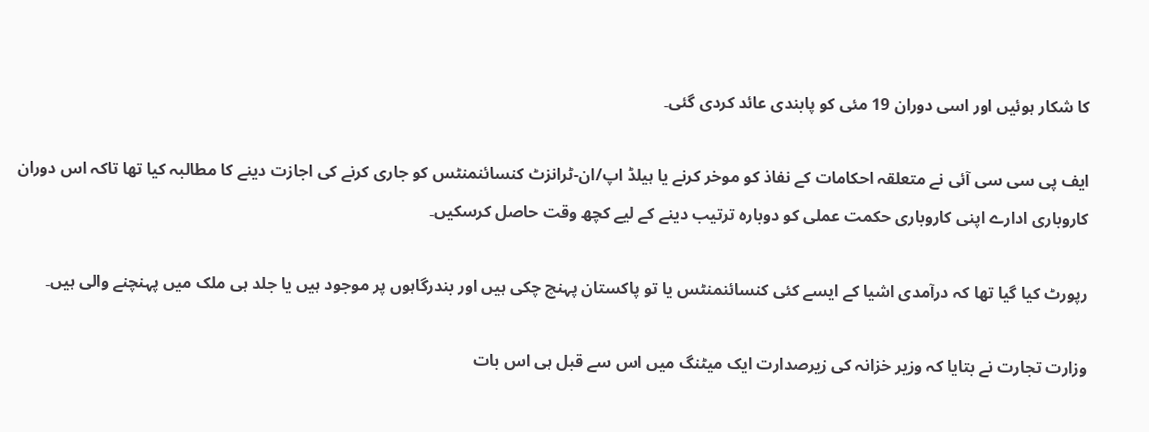کا شکار ہوئیں اور اسی دوران 19 مئی کو پابندی عائد کردی گئی۔

ایف پی سی سی آئی نے متعلقہ احکامات کے نفاذ کو موخر کرنے یا ہیلڈ اپ/ان-ٹرانزٹ کنسائنمنٹس کو جاری کرنے کی اجازت دینے کا مطالبہ کیا تھا تاکہ اس دوران کاروباری ادارے اپنی کاروباری حکمت عملی کو دوبارہ ترتیب دینے کے لیے کچھ وقت حاصل کرسکیں۔

رپورٹ کیا گیا تھا کہ درآمدی اشیا کے ایسے کئی کنسائنمنٹس یا تو پاکستان پہنچ چکی ہیں اور بندرگاہوں پر موجود ہیں یا جلد ہی ملک میں پہنچنے والی ہیں۔

وزارت تجارت نے بتایا کہ وزیر خزانہ کی زیرصدارت ایک میٹنگ میں اس سے قبل ہی اس بات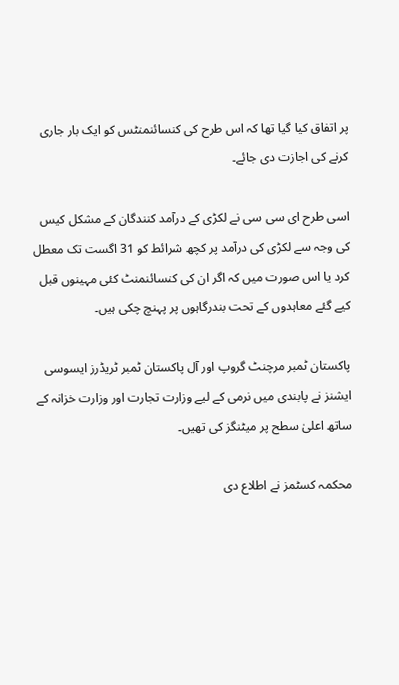پر اتفاق کیا گیا تھا کہ اس طرح کی کنسائنمنٹس کو ایک بار جاری کرنے کی اجازت دی جائے۔

اسی طرح ای سی سی نے لکڑی کے درآمد کنندگان کے مشکل کیس کی وجہ سے لکڑی کی درآمد پر کچھ شرائط کو 31 اگست تک معطل کرد یا اس صورت میں کہ اگر ان کی کنسائنمنٹ کئی مہینوں قبل کیے گئے معاہدوں کے تحت بندرگاہوں پر پہنچ چکی ہیں۔

پاکستان ٹمبر مرچنٹ گروپ اور آل پاکستان ٹمبر ٹریڈرز ایسوسی ایشنز نے پابندی میں نرمی کے لیے وزارت تجارت اور وزارت خزانہ کے ساتھ اعلیٰ سطح پر میٹنگز کی تھیں۔

محکمہ کسٹمز نے اطلاع دی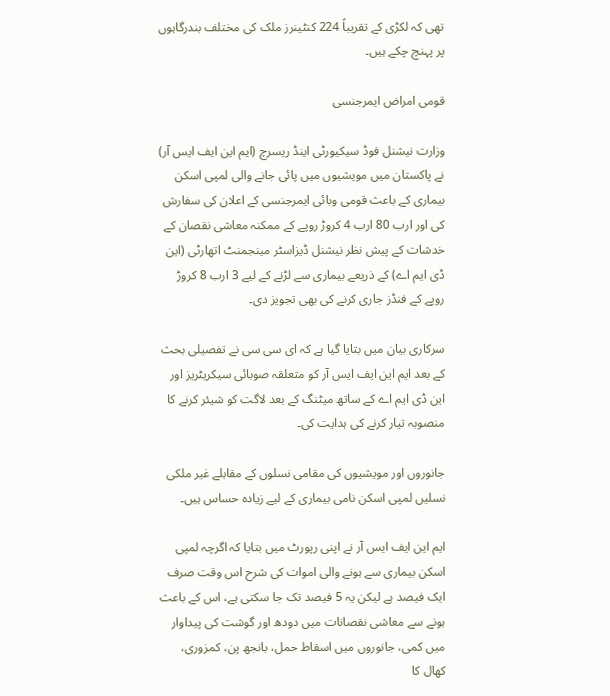تھی کہ لکڑی کے تقریباً 224 کنٹینرز ملک کی مختلف بندرگاہوں پر پہنچ چکے ہیں۔

قومی امراض ایمرجنسی

وزارت نیشنل فوڈ سیکیورٹی اینڈ ریسرچ (ایم این ایف ایس آر) نے پاکستان میں مویشیوں میں پائی جانے والی لمپی اسکن بیماری کے باعث قومی وبائی ایمرجنسی کے اعلان کی سفارش کی اور ارب 80 ارب 4 کروڑ روپے کے ممکنہ معاشی نقصان کے خدشات کے پیش نظر نیشنل ڈیزاسٹر مینجمنٹ اتھارٹی (این ڈی ایم اے) کے ذریعے بیماری سے لڑنے کے لیے 3 ارب 8 کروڑ روپے کے فنڈز جاری کرنے کی بھی تجویز دی۔

سرکاری بیان میں بتایا گیا ہے کہ ای سی سی نے تفصیلی بحث کے بعد ایم این ایف ایس آر کو متعلقہ صوبائی سیکریٹریز اور این ڈی ایم اے کے ساتھ میٹنگ کے بعد لاگت کو شیئر کرنے کا منصوبہ تیار کرنے کی ہدایت کی۔

جانوروں اور مویشیوں کی مقامی نسلوں کے مقابلے غیر ملکی نسلیں لمپی اسکن نامی بیماری کے لیے زیادہ حساس ہیں۔

ایم این ایف ایس آر نے اپنی رپورٹ میں بتایا کہ اگرچہ لمپی اسکن بیماری سے ہونے والی اموات کی شرح اس وقت صرف ایک فیصد ہے لیکن یہ 5 فیصد تک جا سکتی ہے، اس کے باعث ہونے سے معاشی نقصانات میں دودھ اور گوشت کی پیداوار میں کمی، جانوروں میں اسقاط حمل، بانجھ پن، کمزوری، کھال کا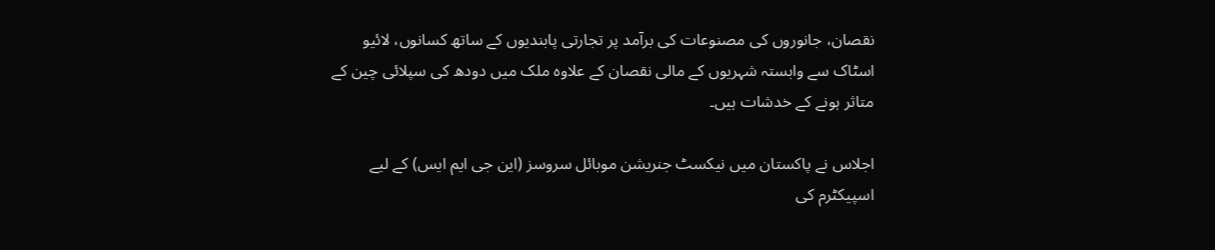نقصان، جانوروں کی مصنوعات کی برآمد پر تجارتی پابندیوں کے ساتھ کسانوں، لائیو اسٹاک سے وابستہ شہریوں کے مالی نقصان کے علاوہ ملک میں دودھ کی سپلائی چین کے متاثر ہونے کے خدشات ہیں۔

اجلاس نے پاکستان میں نیکسٹ جنریشن موبائل سروسز (این جی ایم ایس) کے لیے اسپیکٹرم کی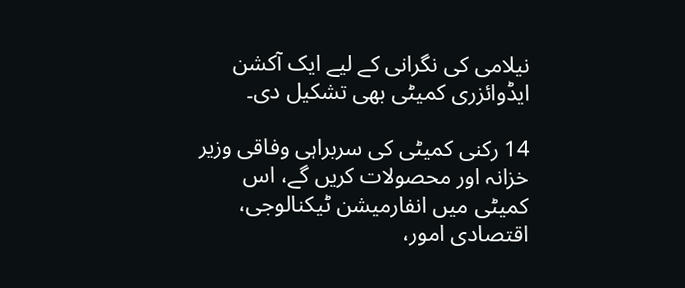نیلامی کی نگرانی کے لیے ایک آکشن ایڈوائزری کمیٹی بھی تشکیل دی۔

14 رکنی کمیٹی کی سربراہی وفاقی وزیر خزانہ اور محصولات کریں گے، اس کمیٹی میں انفارمیشن ٹیکنالوجی، اقتصادی امور،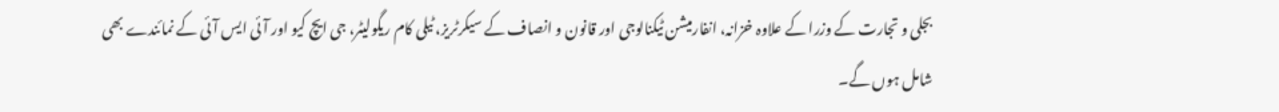بجلی و تجارت کے وزرا کے علاوہ خزانہ، انفارمیشن ٹیکنالوجی اور قانون و انصاف کے سیکرٹریز، ٹیلی کام ریگولیٹر، جی ایچ کیو اور آئی ایس آئی کے نمائندے بھی شامل ہوں گے۔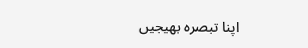اپنا تبصرہ بھیجیں